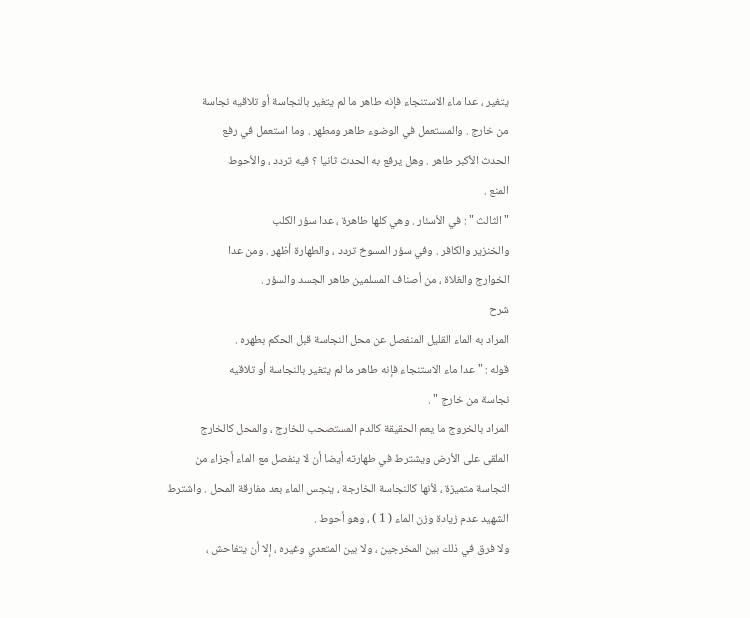يتغير ، عدا ماء الاستنجاء فإنه طاهر ما لم يتغير بالنجاسة أو تلاقيه نجاسة
من خارج . والمستعمل في الوضوء طاهر ومطهر . وما استعمل في رفع
الحدث الأكبر طاهر . وهل يرفع به الحدث ثانيا ؟ فيه تردد ، والأحوط
المنع .
" الثالث " : في الأسئار . وهي كلها طاهرة ، عدا سؤر الكلب
والخنزير والكافر . وفي سؤر المسوخ تردد ، والطهارة أظهر . ومن عدا
الخوارج والغلاة ، من أصناف المسلمين طاهر الجسد والسؤر .
شرح
المراد به الماء القليل المنفصل عن محل النجاسة قبل الحكم بطهره .
قوله : " عدا ماء الاستنجاء فإنه طاهر ما لم يتغير بالنجاسة أو تلاقيه
نجاسة من خارج " .
المراد بالخروج ما يعم الحقيقة كالدم المستصحب للخارج ، والمحل كالخارج
الملقى على الأرض ويشترط في طهارته أيضا أن لا ينفصل مع الماء أجزاء من
النجاسة متميزة ، لأنها كالنجاسة الخارجة ، ينجس الماء بعد مفارقة المحل . واشترط
الشهيد عدم زيادة وزن الماء ( 1 ) ، وهو أحوط .
ولا فرق في ذلك بين المخرجين ، ولا بين المتعدي وغيره ، إلا أن يتفاحش ،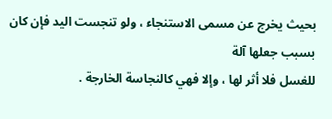بحيث يخرج عن مسمى الاستنجاء ، ولو تنجست اليد فإن كان بسبب جعلها آلة
للغسل فلا أثر لها ، وإلا فهي كالنجاسة الخارجة .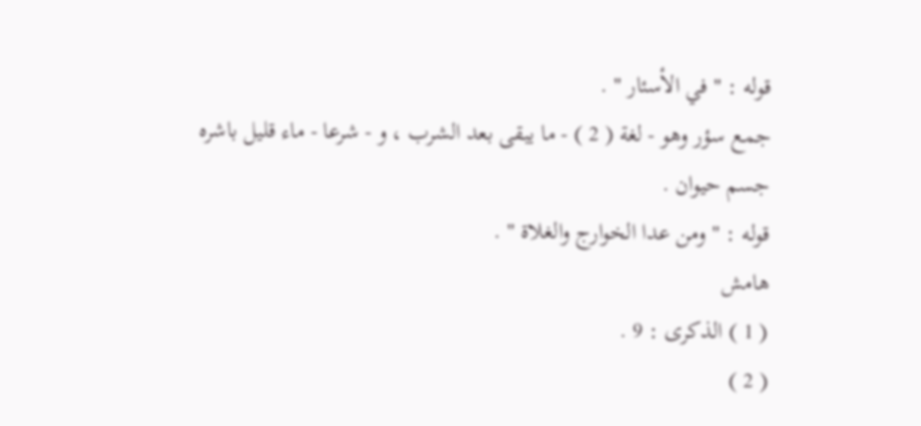قوله : " في الأسئار " .
جمع سؤر وهو - لغة ( 2 ) - ما يبقى بعد الشرب ، و - شرعا - ماء قليل باشره
جسم حيوان .
قوله : " ومن عدا الخوارج والغلاة " .
هامش
( 1 ) الذكرى : 9 .
( 2 )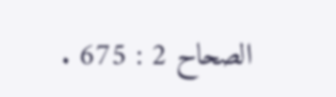الصحاح 2 : 675 .